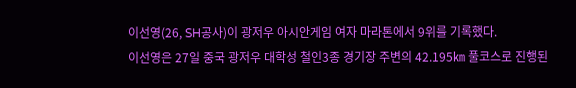이선영(26, SH공사)이 광저우 아시안게임 여자 마라톤에서 9위를 기록했다.
이선영은 27일 중국 광저우 대학성 철인3종 경기장 주변의 42.195㎞ 풀코스로 진행된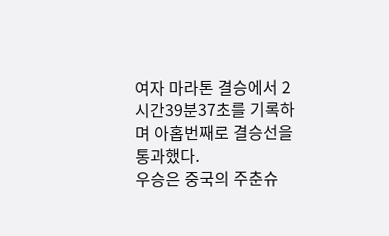여자 마라톤 결승에서 2시간39분37초를 기록하며 아홉번째로 결승선을 통과했다.
우승은 중국의 주춘슈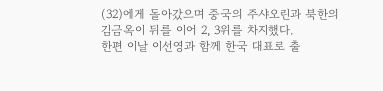(32)에게 돌아갔으며 중국의 주샤오린과 북한의 김금옥이 뒤를 이어 2, 3위를 차지했다.
한편 이날 이선영과 함께 한국 대표로 출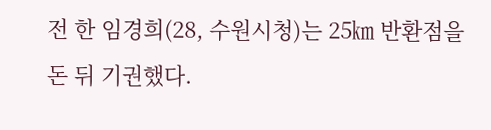전 한 임경희(28, 수원시청)는 25㎞ 반환점을 돈 뒤 기권했다.